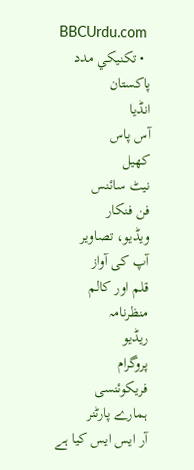BBCUrdu.com
  • تکنيکي مدد
پاکستان
انڈیا
آس پاس
کھیل
نیٹ سائنس
فن فنکار
ویڈیو، تصاویر
آپ کی آواز
قلم اور کالم
منظرنامہ
ریڈیو
پروگرام
فریکوئنسی
ہمارے پارٹنر
آر ایس ایس کیا ہے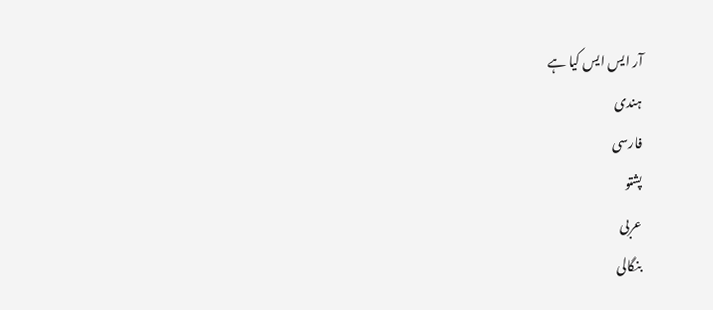آر ایس ایس کیا ہے
ہندی
فارسی
پشتو
عربی
بنگالی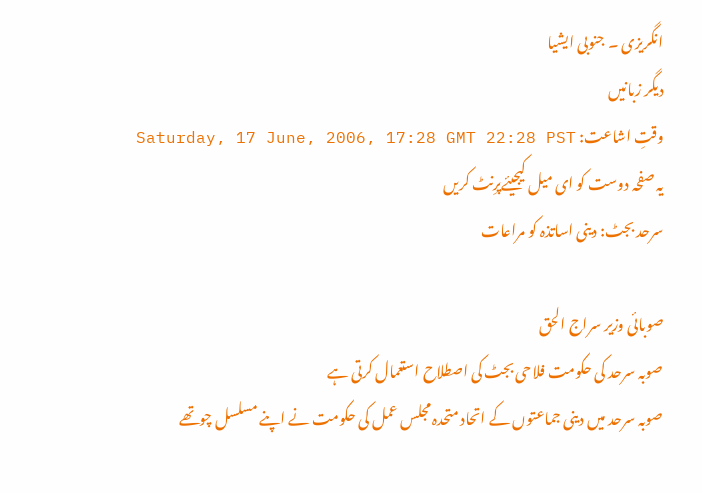انگریزی ۔ جنوبی ایشیا
دیگر زبانیں
وقتِ اشاعت: Saturday, 17 June, 2006, 17:28 GMT 22:28 PST
یہ صفحہ دوست کو ای میل کیجیئےپرِنٹ کریں
سرحد بجٹ: دینی اساتذہ کو مراعات

صوبائی وزیر سراج الحق
صوبہ سرحد کی حکومت فلاحی بجٹ کی اصطلاح استعمال کرتی ہے
صوبہ سرحد میں دینی جماعتوں کے اتحاد متحدہ مجلس عمل کی حکومت نے اپنے مسلسل چوتھے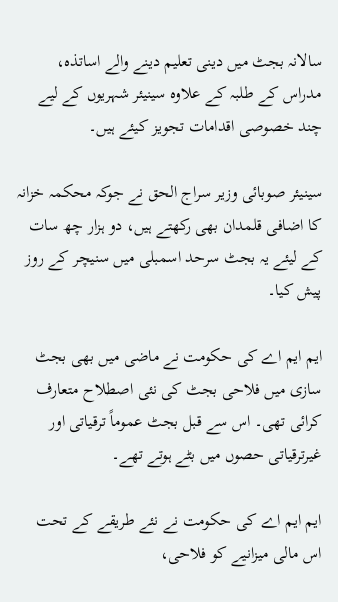سالانہ بجٹ میں دینی تعلیم دینے والے اساتذہ، مدراس کے طلبہ کے علاوہ سینیئر شہریوں کے لیے چند خصوصی اقدامات تجویز کیئے ہیں۔

سینیئر صوبائی وزیر سراج الحق نے جوکہ محکمہ خزانہ کا اضافی قلمدان بھی رکھتے ہیں، دو ہزار چھ سات کے لیئے یہ بجٹ سرحد اسمبلی میں سنیچر کے روز پیش کیا۔

ایم ایم اے کی حکومت نے ماضی میں بھی بجٹ سازی میں فلاحی بجٹ کی نئی اصطلاح متعارف کرائی تھی۔ اس سے قبل بجٹ عموماً ترقیاتی اور غیرترقیاتی حصوں میں بٹے ہوتے تھے۔

ایم ایم اے کی حکومت نے نئے طریقے کے تحت اس مالی میزانیے کو فلاحی،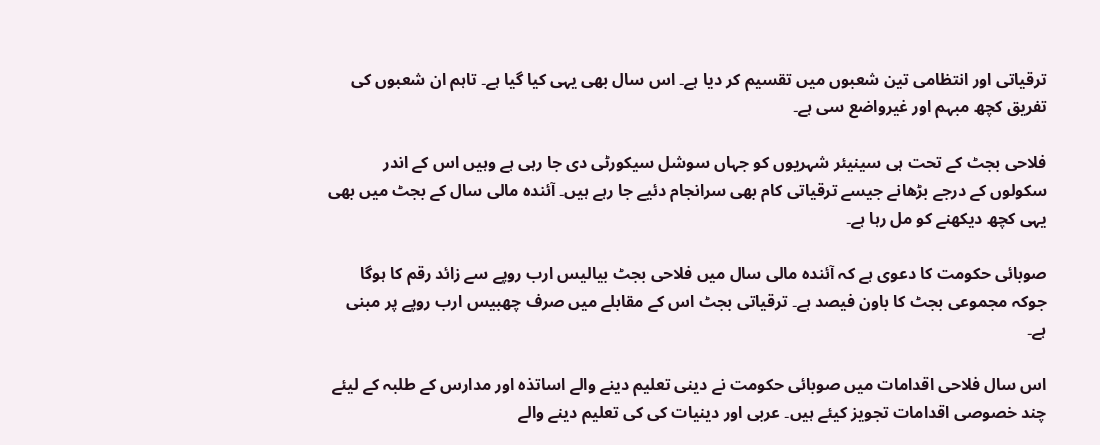ترقیاتی اور انتظامی تین شعبوں میں تقسیم کر دیا ہے۔ اس سال بھی یہی کیا گیا ہے۔ تاہم ان شعبوں کی تفریق کچھ مبہم اور غیرواضع سی ہے۔

فلاحی بجٹ کے تحت ہی سینیئر شہریوں کو جہاں سوشل سیکورٹی دی جا رہی ہے وہیں اس کے اندر سکولوں کے درجے بڑھانے جیسے ترقیاتی کام بھی سرانجام دئیے جا رہے ہیں۔ آئندہ مالی سال کے بجٹ میں بھی یہی کچھ دیکھنے کو مل رہا ہے۔

صوبائی حکومت کا دعوی ہے کہ آئندہ مالی سال میں فلاحی بجٹ بیالیس ارب روپے سے زائد رقم کا ہوگا جوکہ مجموعی بجٹ کا باون فیصد ہے۔ ترقیاتی بجٹ اس کے مقابلے میں صرف چھبیس ارب روپے پر مبنی ہے۔

اس سال فلاحی اقدامات میں صوبائی حکومت نے دینی تعلیم دینے والے اساتذہ اور مدارس کے طلبہ کے لیئے چند خصوصی اقدامات تجویز کیئے ہیں۔ عربی اور دینیات کی کی تعلیم دینے والے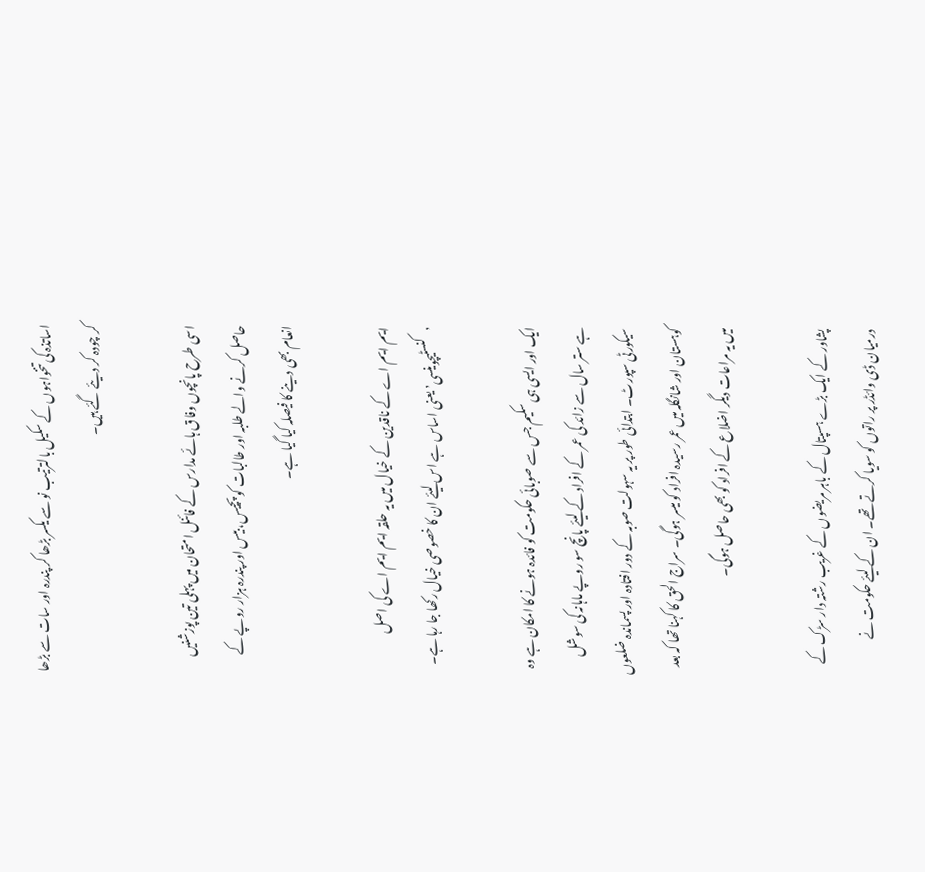اساتذہ کی تنخواہوں کے سکیل بالترتیب نو سے یکسر بڑھا کر پندرہ اور سات سے بڑھا کر چودہ کر دیئے گئے ہیں۔

اسی طرح پانچوں وفاق ہائے مدارس کے فائنل امتحان میں پہلی تین پوزشنیں حاصل کرنے والے طلبہ اور طالبات کو پچیس، بیس اور پندرہ ہزار روپے کے انعام بھی دینے کا فیصلہ کیا گیا ہے۔

ایم ایم اے کے ناقدین کے خیال میں یہ حلقہ ایم ایم اے کی اصل ’کنسٹیچوینسی’ یعنی اساس ہے اس لیئے ان کا خصوصی خیال رکھا جا رہا ہے۔

ایک اور ایسی ہی سکیم جس سے صوبائی حکومت کو فائدہ ہونے کا امکان ہے وہ ہے ستر سال سے زائد کی عمر کے افراد کے لیئے پانچ سو روپے ماہانہ کی سوشل سیکورٹی سپورٹ۔ ابتدائی طور پر یہ سہولت صوبہ کے دور افتادہ اور پسماندہ ضلعوں کوہستان اور شانگلہ میں عمر رسیدہ افراد کو میسر ہوگی۔ سراج الحق کا کہنا تھا کہ بعد میں یہ مراعات دیگر اضلاع کے افراد کو بھی حاصل ہوگی۔

پشاور کے ایک بڑے ہسپتال کے باہر مریضوں کے غریب رشتہ دار سڑک کے درمیان ڈی وائڈر پر راتوں کو سویا کرتے تھے۔ ان کے لیئے حکومت نے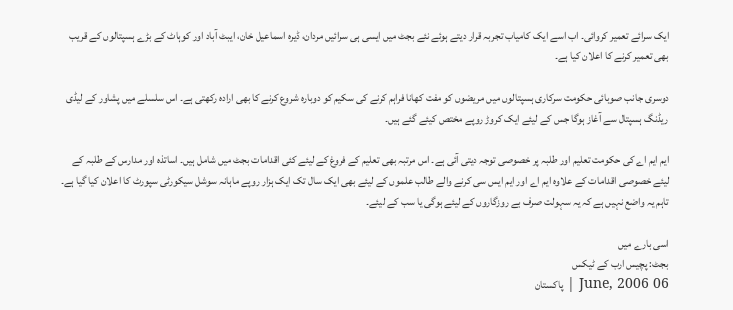ایک سرائے تعمیر کروائی۔ اب اسے ایک کامیاب تجربہ قرار دیتے ہوئے نئے بجٹ میں ایسی ہی سرائیں مردان، ڈیرہ اسماعیل خان، ایبٹ آباد اور کوہاٹ کے بڑے ہسپتالوں کے قریب بھی تعمیر کرنے کا اعلان کیا ہے۔

دوسری جانب صوبائی حکومت سرکاری ہسپتالوں میں مریضوں کو مفت کھانا فراہم کرنے کی سکیم کو دوبارہ شروع کرنے کا بھی ارادہ رکھتی ہے۔ اس سلسلے میں پشاور کے لیڈی ریڈنگ ہسپتال سے آغاز ہوگا جس کے لیئے ایک کروڑ روپے مختص کیئے گئے ہیں۔

ایم ایم اے کی حکومت تعلیم اور طلبہ پر خصوصی توجہ دیتی آئی ہے۔ اس مرتبہ بھی تعلیم کے فروغ کے لیئے کئی اقدامات بجٹ میں شامل ہیں۔ اساتذہ اور مدارس کے طلبہ کے لیئے خصوصی اقدامات کے علاوہ ایم اے اور ایم ایس سی کرنے والے طالب علموں کے لیئے بھی ایک سال تک ایک ہزار روپے ماہانہ سوشل سیکورٹی سپورٹ کا اعلان کیا گیا ہے۔ تاہم یہ واضع نہیں ہے کہ یہ سہولت صرف بے روزگاروں کے لیئے ہوگی یا سب کے لیئے۔

اسی بارے میں
بجٹ: پچیس ارب کے ٹیکس
06 June, 2006 | پاکستان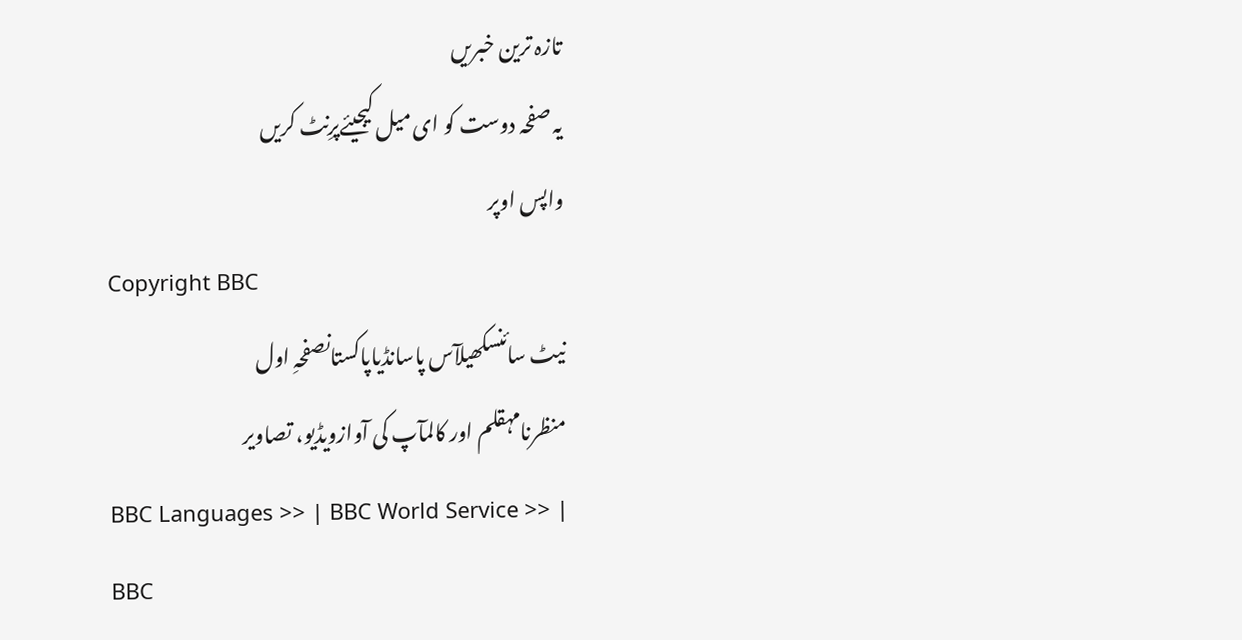تازہ ترین خبریں
یہ صفحہ دوست کو ای میل کیجیئےپرِنٹ کریں
واپس اوپر
Copyright BBC
نیٹ سائنسکھیلآس پاسانڈیاپاکستانصفحہِ اول
منظرنامہقلم اور کالمآپ کی آوازویڈیو، تصاویر
BBC Languages >> | BBC World Service >> | BBC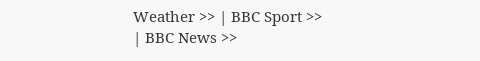Weather >> | BBC Sport >> | BBC News >>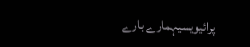پرائیویسیہمارے بارے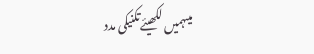میںہمیں لکھیئےتکنیکی مدد